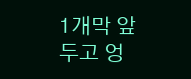1개막 앞두고 엉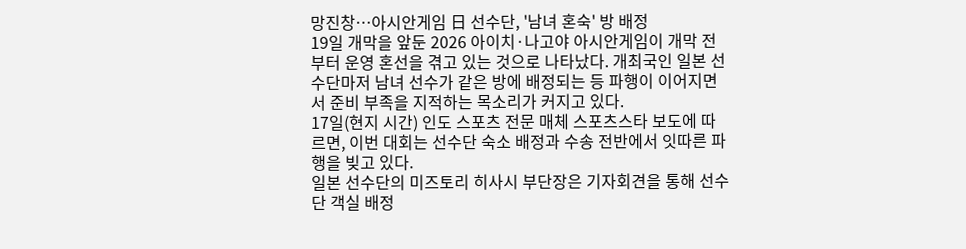망진창…아시안게임 日 선수단, '남녀 혼숙' 방 배정
19일 개막을 앞둔 2026 아이치·나고야 아시안게임이 개막 전부터 운영 혼선을 겪고 있는 것으로 나타났다. 개최국인 일본 선수단마저 남녀 선수가 같은 방에 배정되는 등 파행이 이어지면서 준비 부족을 지적하는 목소리가 커지고 있다.
17일(현지 시간) 인도 스포츠 전문 매체 스포츠스타 보도에 따르면, 이번 대회는 선수단 숙소 배정과 수송 전반에서 잇따른 파행을 빚고 있다.
일본 선수단의 미즈토리 히사시 부단장은 기자회견을 통해 선수단 객실 배정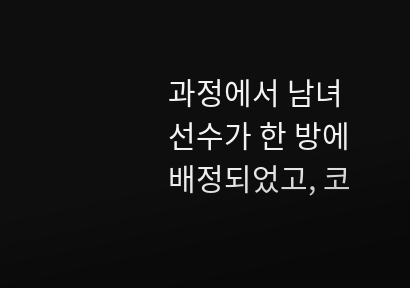과정에서 남녀 선수가 한 방에 배정되었고, 코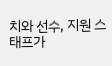치와 선수, 지원 스태프가